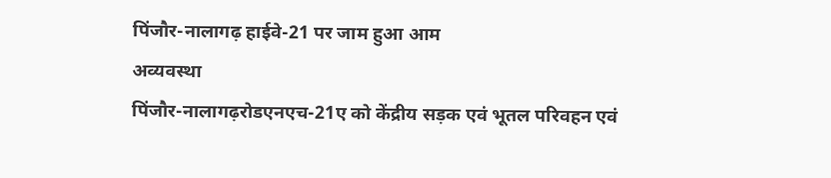पिंजौर-नालागढ़ हाईवे-21 पर जाम हुआ आम
अव्यवस्था
पिंजौर-नालागढ़रोडएनएच-21ए को केंद्रीय सड़क एवं भूतल परिवहन एवं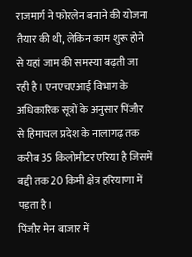राजमार्ग ने फोरलेन बनाने की योजना तैयार की थी, लेकिन काम शुरू होने से यहां जाम की समस्या बढ़ती जा रही है। एनएचएआई विभाग के अधिकारिक सूत्रों के अनुसार पिंजौर से हिमाचल प्रदेश के नालागढ़ तक करीब 35 किलोमीटर एरिया है जिसमें बद्दी तक 20 किमी क्षेत्र हरियाणा में पड़ता है।
पिंजौर मेन बाजार में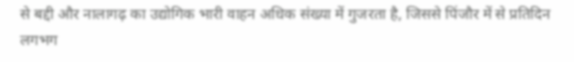से बद्दी और नालागढ़ का उद्योगिक भारी वाहन अधिक संख्या में गुजरता है, जिससे पिंजौर में से प्रतिदिन लगभग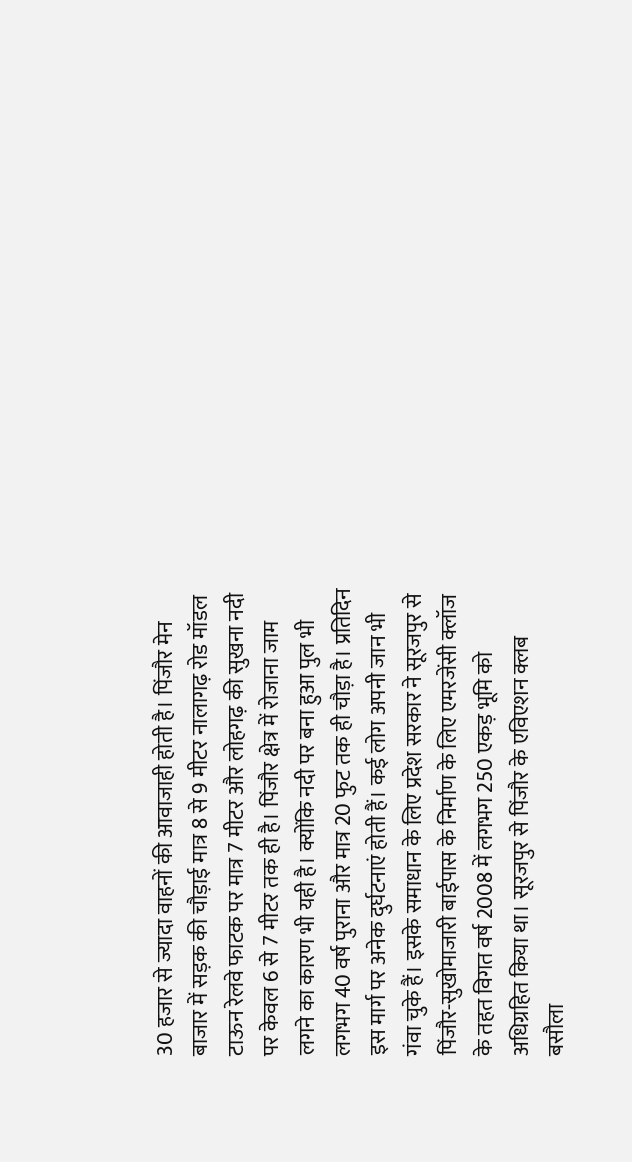30 हजार से ज्यादा वाहनों की आवाजाही होती है। पिंजौर मेन बाजार में सड़क की चौड़ाई मात्र 8 से 9 मीटर नालागढ़ रोड मॉडल टाऊन रेलवे फाटक पर मात्र 7 मीटर और लोहगढ़ की सुखना नदी पर केवल 6 से 7 मीटर तक ही है। पिंजौर क्षेत्र में रोजाना जाम लगने का कारण भी यही है। क्योंकि नदी पर बना हुआ पुल भी लगभग 40 वर्ष पुराना और मात्र 20 फुट तक ही चौड़ा है। प्रतिदिन इस मार्ग पर अनेक दुर्घटनाएं होती हैं। कई लोग अपनी जान भी गंवा चुके हैं। इसके समाधान के लिए प्रदेश सरकार ने सूरजपुर से पिंजौर-सुखोमाजारी बाईपास के निर्माण के लिए एमरजेंसी क्लॉज के तहत विगत वर्ष 2008 में लगभग 250 एकड़ भूमि को अधिग्रहित किया था। सूरजपुर से पिंजौर के एविएशन क्लब बसौला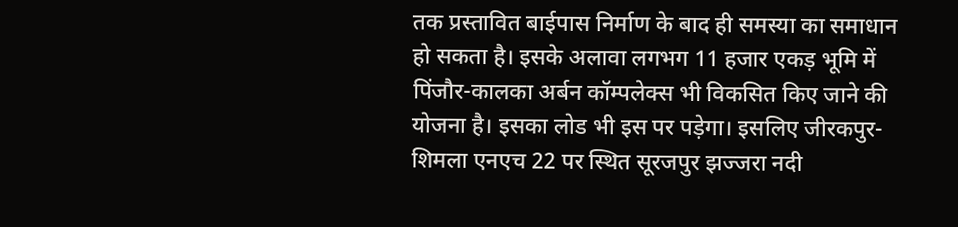तक प्रस्तावित बाईपास निर्माण के बाद ही समस्या का समाधान हो सकता है। इसके अलावा लगभग 11 हजार एकड़ भूमि में पिंजौर-कालका अर्बन कॉम्पलेक्स भी विकसित किए जाने की योजना है। इसका लोड भी इस पर पड़ेगा। इसलिए जीरकपुर-शिमला एनएच 22 पर स्थित सूरजपुर झज्जरा नदी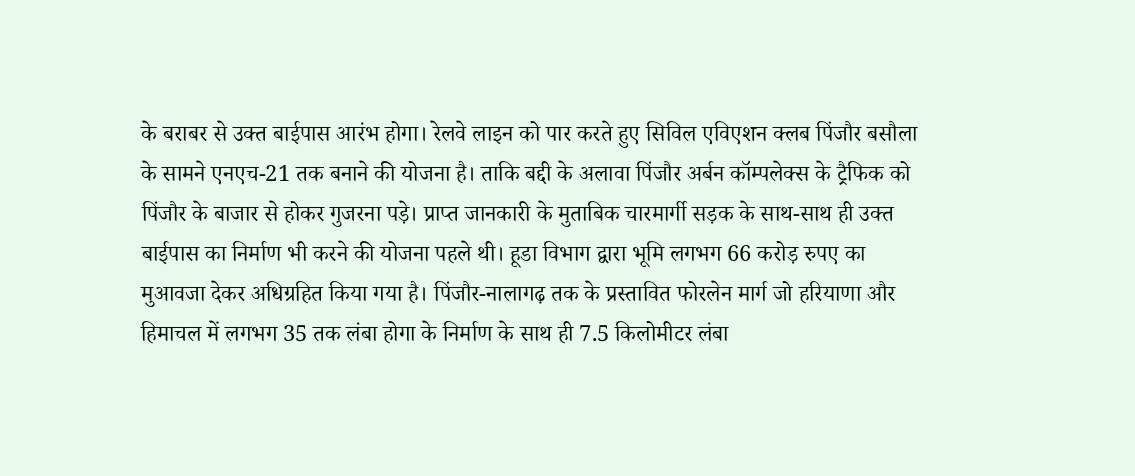के बराबर से उक्त बाईपास आरंभ होगा। रेलवे लाइन को पार करते हुए सिविल एविएशन क्लब पिंजौर बसौला के सामने एनएच-21 तक बनाने की योजना है। ताकि बद्दी के अलावा पिंजौर अर्बन कॉम्पलेक्स के ट्रैफिक को पिंजौर के बाजार से होकर गुजरना पड़े। प्राप्त जानकारी के मुताबिक चारमार्गी सड़क के साथ-साथ ही उक्त बाईपास का निर्माण भी करने की योजना पहले थी। हूडा विभाग द्वारा भूमि लगभग 66 करोड़ रुपए का मुआवजा देकर अधिग्रहित किया गया है। पिंजौर-नालागढ़ तक के प्रस्तावित फोरलेन मार्ग जो हरियाणा और हिमाचल में लगभग 35 तक लंबा होगा के निर्माण के साथ ही 7.5 किलोमीटर लंबा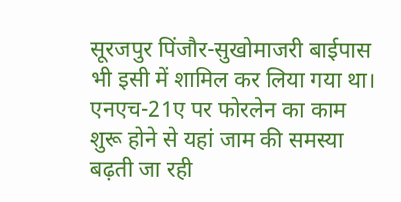सूरजपुर पिंजौर-सुखोमाजरी बाईपास भी इसी में शामिल कर लिया गया था।
एनएच-21ए पर फोरलेन का काम शुरू होने से यहां जाम की समस्या बढ़ती जा रही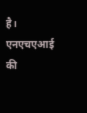है।
एनएचएआई की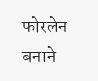फोरलेन बनाने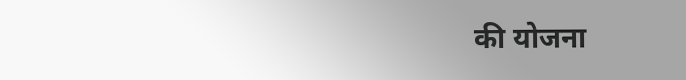की योजना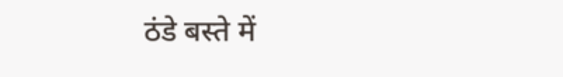ठंडे बस्ते में